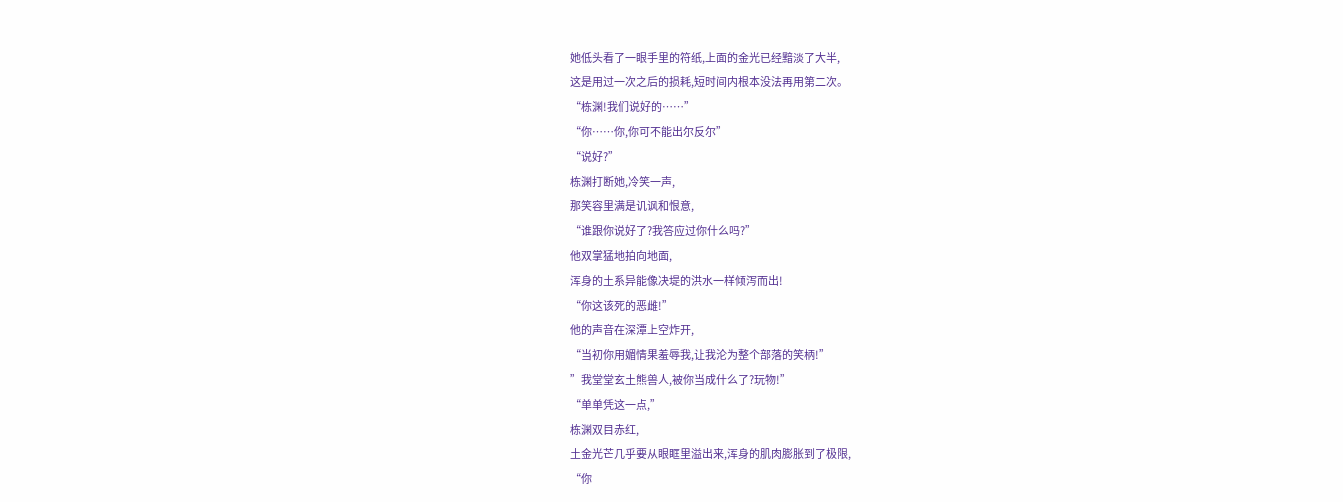她低头看了一眼手里的符纸,上面的金光已经黯淡了大半,
这是用过一次之后的损耗,短时间内根本没法再用第二次。
“栋渊!我们说好的……”
“你……你,你可不能出尔反尔”
“说好?”
栋渊打断她,冷笑一声,
那笑容里满是讥讽和恨意,
“谁跟你说好了?我答应过你什么吗?”
他双掌猛地拍向地面,
浑身的土系异能像决堤的洪水一样倾泻而出!
“你这该死的恶雌!”
他的声音在深潭上空炸开,
“当初你用媚情果羞辱我,让我沦为整个部落的笑柄!”
”我堂堂玄土熊兽人,被你当成什么了?玩物!”
“单单凭这一点,”
栋渊双目赤红,
土金光芒几乎要从眼眶里溢出来,浑身的肌肉膨胀到了极限,
“你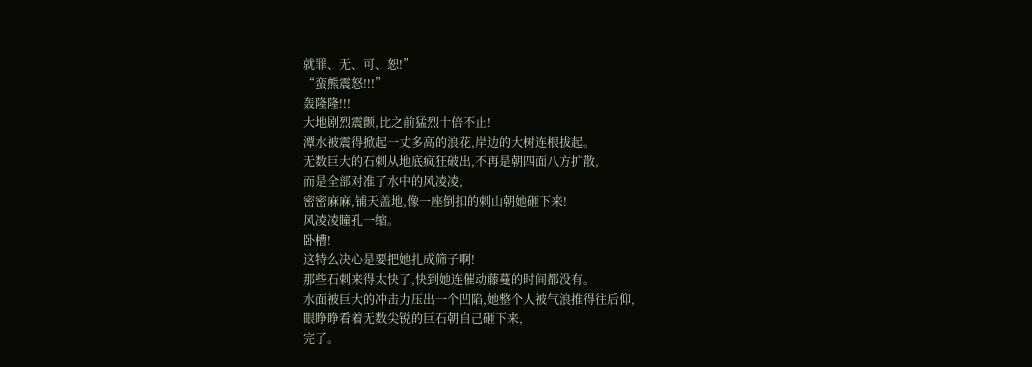就罪、无、可、恕!”
“蛮熊震怒!!!”
轰隆隆!!!
大地剧烈震颤,比之前猛烈十倍不止!
潭水被震得掀起一丈多高的浪花,岸边的大树连根拔起。
无数巨大的石刺从地底疯狂破出,不再是朝四面八方扩散,
而是全部对准了水中的风凌凌,
密密麻麻,铺天盖地,像一座倒扣的刺山朝她砸下来!
风凌凌瞳孔一缩。
卧槽!
这特么决心是要把她扎成筛子啊!
那些石刺来得太快了,快到她连催动藤蔓的时间都没有。
水面被巨大的冲击力压出一个凹陷,她整个人被气浪推得往后仰,
眼睁睁看着无数尖锐的巨石朝自己砸下来,
完了。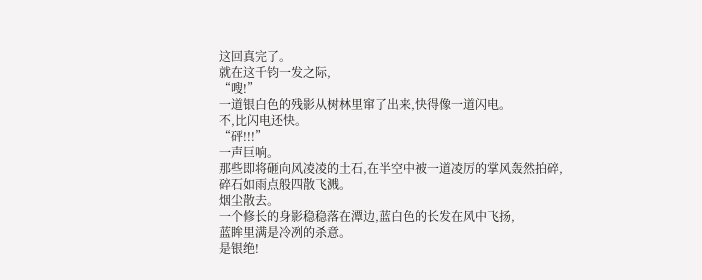这回真完了。
就在这千钧一发之际,
“嗖!”
一道银白色的残影从树林里窜了出来,快得像一道闪电。
不,比闪电还快。
“砰!!!”
一声巨响。
那些即将砸向风凌凌的土石,在半空中被一道凌厉的掌风轰然拍碎,
碎石如雨点般四散飞溅。
烟尘散去。
一个修长的身影稳稳落在潭边,蓝白色的长发在风中飞扬,
蓝眸里满是冷冽的杀意。
是银绝!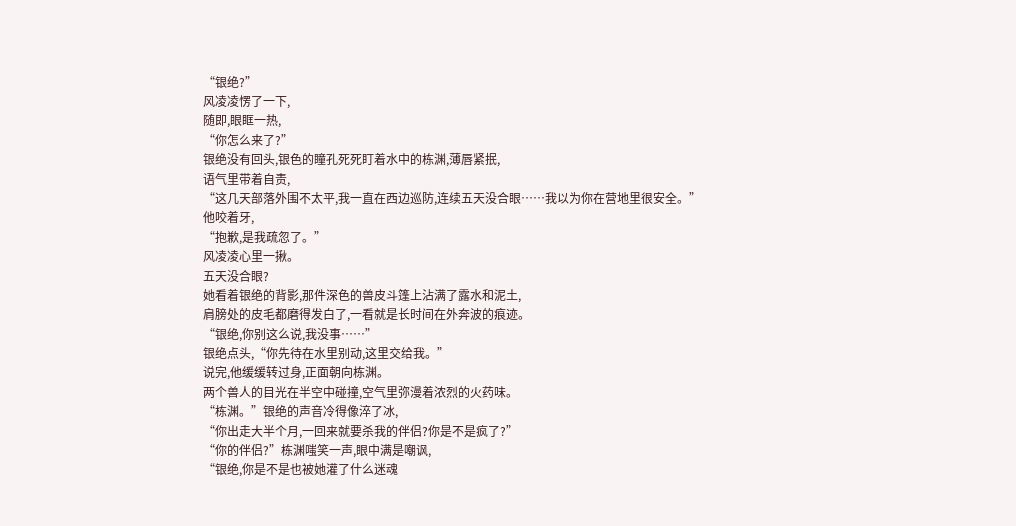“银绝?”
风凌凌愣了一下,
随即,眼眶一热,
“你怎么来了?”
银绝没有回头,银色的瞳孔死死盯着水中的栋渊,薄唇紧抿,
语气里带着自责,
“这几天部落外围不太平,我一直在西边巡防,连续五天没合眼……我以为你在营地里很安全。”
他咬着牙,
“抱歉,是我疏忽了。”
风凌凌心里一揪。
五天没合眼?
她看着银绝的背影,那件深色的兽皮斗篷上沾满了露水和泥土,
肩膀处的皮毛都磨得发白了,一看就是长时间在外奔波的痕迹。
“银绝,你别这么说,我没事……”
银绝点头,“你先待在水里别动,这里交给我。”
说完,他缓缓转过身,正面朝向栋渊。
两个兽人的目光在半空中碰撞,空气里弥漫着浓烈的火药味。
“栋渊。”银绝的声音冷得像淬了冰,
“你出走大半个月,一回来就要杀我的伴侣?你是不是疯了?”
“你的伴侣?”栋渊嗤笑一声,眼中满是嘲讽,
“银绝,你是不是也被她灌了什么迷魂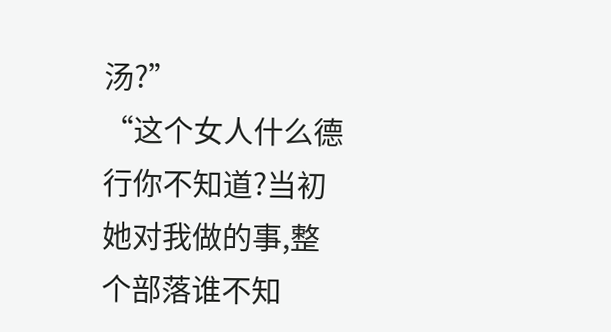汤?”
“这个女人什么德行你不知道?当初她对我做的事,整个部落谁不知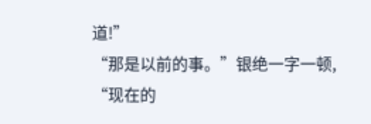道!”
“那是以前的事。”银绝一字一顿,
“现在的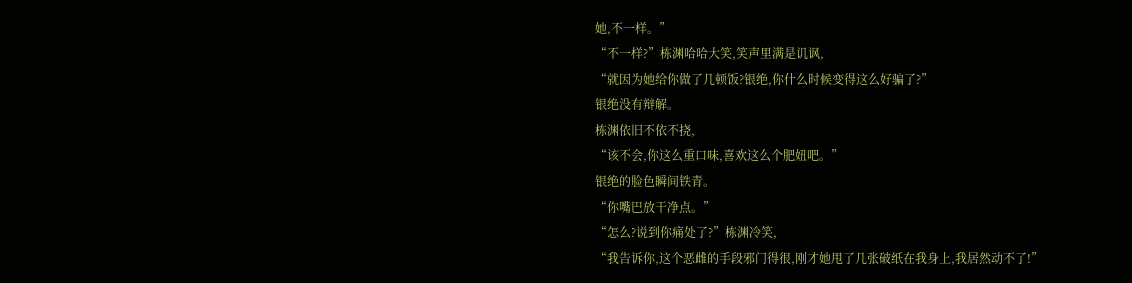她,不一样。”
“不一样?”栋渊哈哈大笑,笑声里满是讥讽,
“就因为她给你做了几顿饭?银绝,你什么时候变得这么好骗了?”
银绝没有辩解。
栋渊依旧不依不挠,
“该不会,你这么重口味,喜欢这么个肥妞吧。”
银绝的脸色瞬间铁青。
“你嘴巴放干净点。”
“怎么?说到你痛处了?”栋渊冷笑,
“我告诉你,这个恶雌的手段邪门得很,刚才她甩了几张破纸在我身上,我居然动不了!”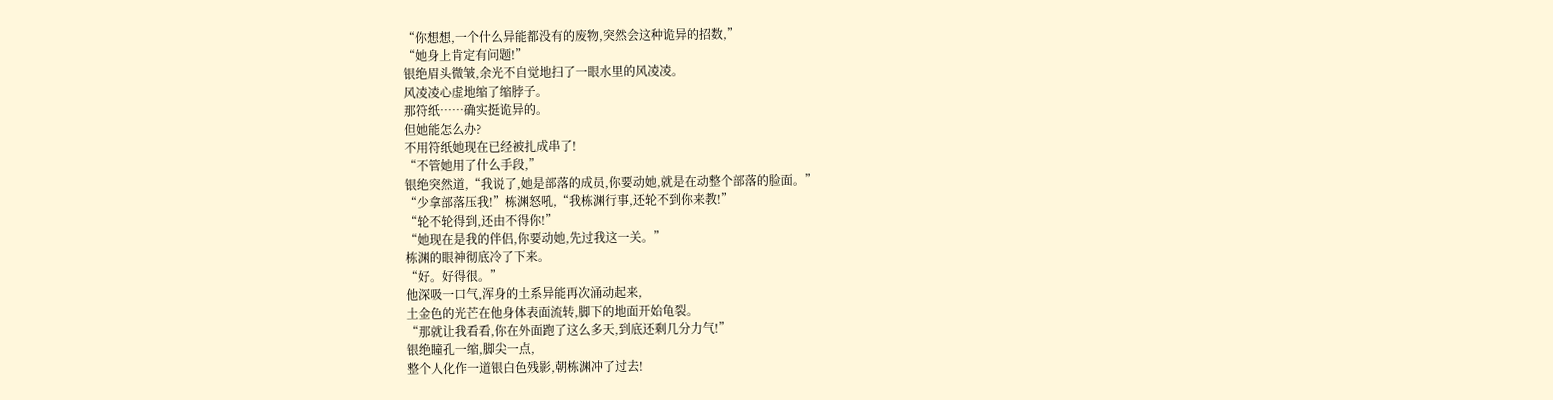“你想想,一个什么异能都没有的废物,突然会这种诡异的招数,”
“她身上肯定有问题!”
银绝眉头微皱,余光不自觉地扫了一眼水里的风凌凌。
风凌凌心虚地缩了缩脖子。
那符纸……确实挺诡异的。
但她能怎么办?
不用符纸她现在已经被扎成串了!
“不管她用了什么手段,”
银绝突然道,“我说了,她是部落的成员,你要动她,就是在动整个部落的脸面。”
“少拿部落压我!”栋渊怒吼,“我栋渊行事,还轮不到你来教!”
“轮不轮得到,还由不得你!”
“她现在是我的伴侣,你要动她,先过我这一关。”
栋渊的眼神彻底冷了下来。
“好。好得很。”
他深吸一口气,浑身的土系异能再次涌动起来,
土金色的光芒在他身体表面流转,脚下的地面开始龟裂。
“那就让我看看,你在外面跑了这么多天,到底还剩几分力气!”
银绝瞳孔一缩,脚尖一点,
整个人化作一道银白色残影,朝栋渊冲了过去!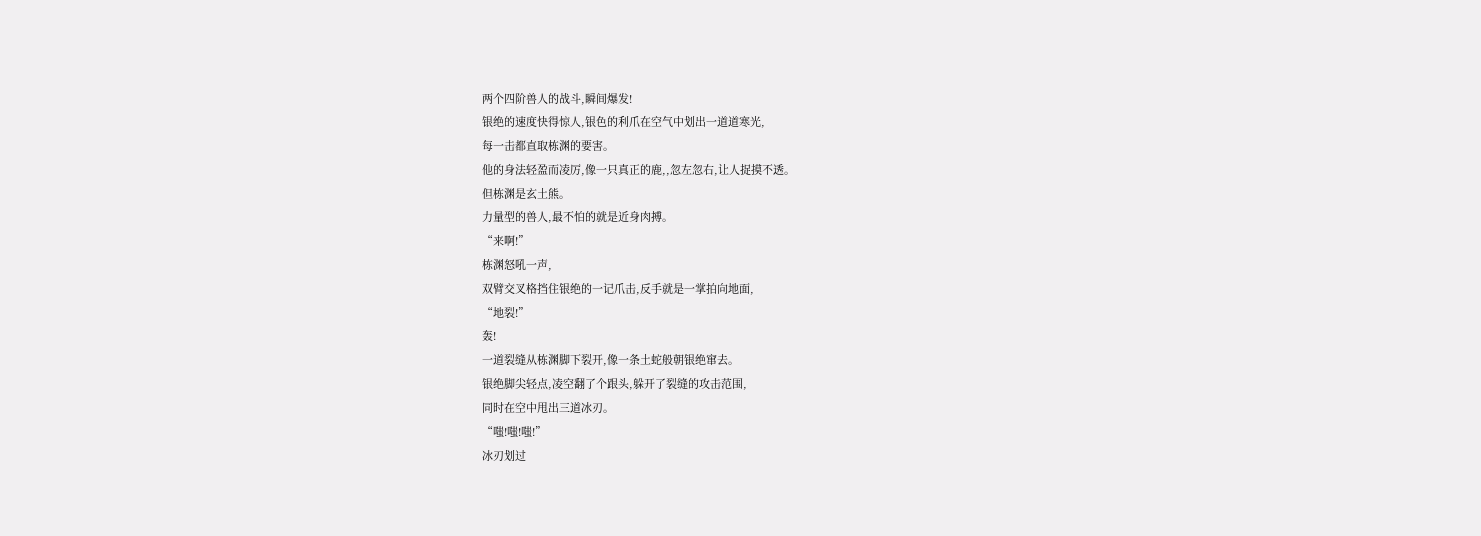两个四阶兽人的战斗,瞬间爆发!
银绝的速度快得惊人,银色的利爪在空气中划出一道道寒光,
每一击都直取栋渊的要害。
他的身法轻盈而凌厉,像一只真正的鹿,,忽左忽右,让人捉摸不透。
但栋渊是玄土熊。
力量型的兽人,最不怕的就是近身肉搏。
“来啊!”
栋渊怒吼一声,
双臂交叉格挡住银绝的一记爪击,反手就是一掌拍向地面,
“地裂!”
轰!
一道裂缝从栋渊脚下裂开,像一条土蛇般朝银绝窜去。
银绝脚尖轻点,凌空翻了个跟头,躲开了裂缝的攻击范围,
同时在空中甩出三道冰刃。
“嗤!嗤!嗤!”
冰刃划过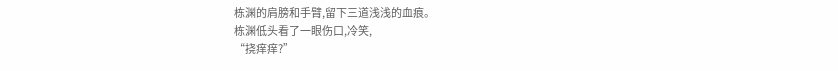栋渊的肩膀和手臂,留下三道浅浅的血痕。
栋渊低头看了一眼伤口,冷笑,
“挠痒痒?”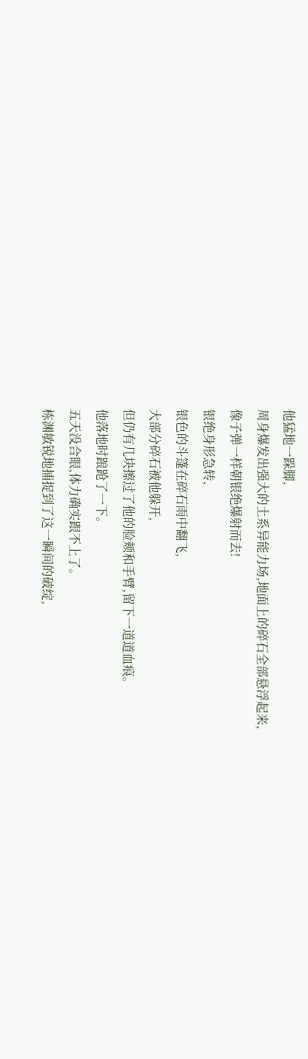他猛地一跺脚,
周身爆发出强大的土系异能力场,地面上的碎石全部悬浮起来,
像子弹一样朝银绝爆射而去!
银绝身形急转,
银色的斗篷在碎石雨中翻飞,
大部分碎石被他躲开,
但仍有几块擦过了他的脸颊和手臂,留下一道道血痕。
他落地时踉跄了一下。
五天没合眼,体力确实跟不上了。
栋渊敏锐地捕捉到了这一瞬间的破绽,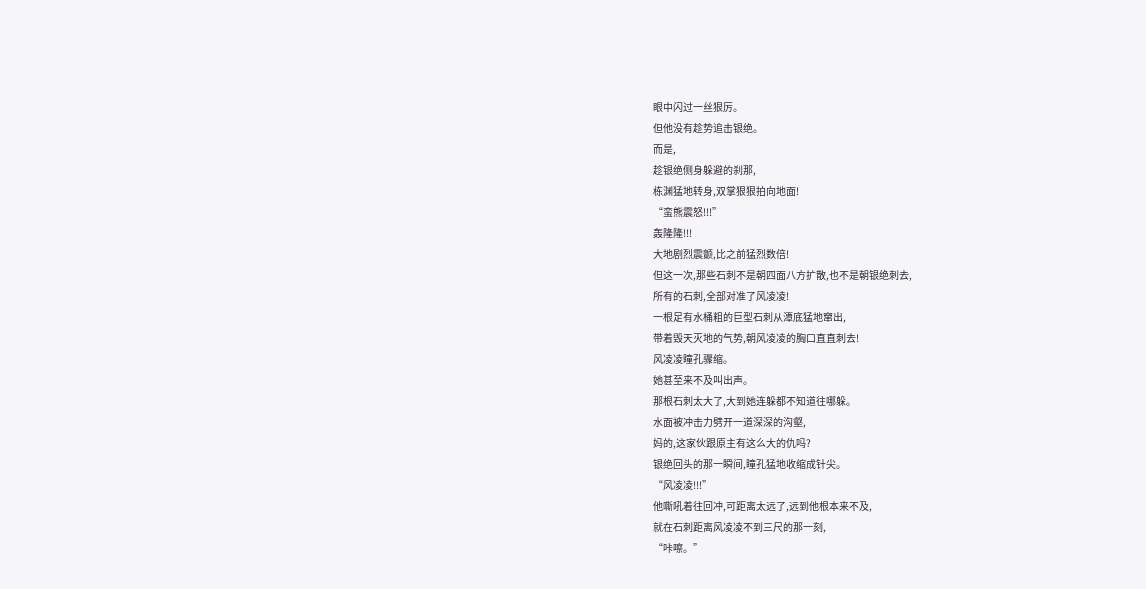眼中闪过一丝狠厉。
但他没有趁势追击银绝。
而是,
趁银绝侧身躲避的刹那,
栋渊猛地转身,双掌狠狠拍向地面!
“蛮熊震怒!!!”
轰隆隆!!!
大地剧烈震颤,比之前猛烈数倍!
但这一次,那些石刺不是朝四面八方扩散,也不是朝银绝刺去,
所有的石刺,全部对准了风凌凌!
一根足有水桶粗的巨型石刺从潭底猛地窜出,
带着毁天灭地的气势,朝风凌凌的胸口直直刺去!
风凌凌瞳孔骤缩。
她甚至来不及叫出声。
那根石刺太大了,大到她连躲都不知道往哪躲。
水面被冲击力劈开一道深深的沟壑,
妈的,这家伙跟原主有这么大的仇吗?
银绝回头的那一瞬间,瞳孔猛地收缩成针尖。
“风凌凌!!!”
他嘶吼着往回冲,可距离太远了,远到他根本来不及,
就在石刺距离风凌凌不到三尺的那一刻,
“咔嚓。”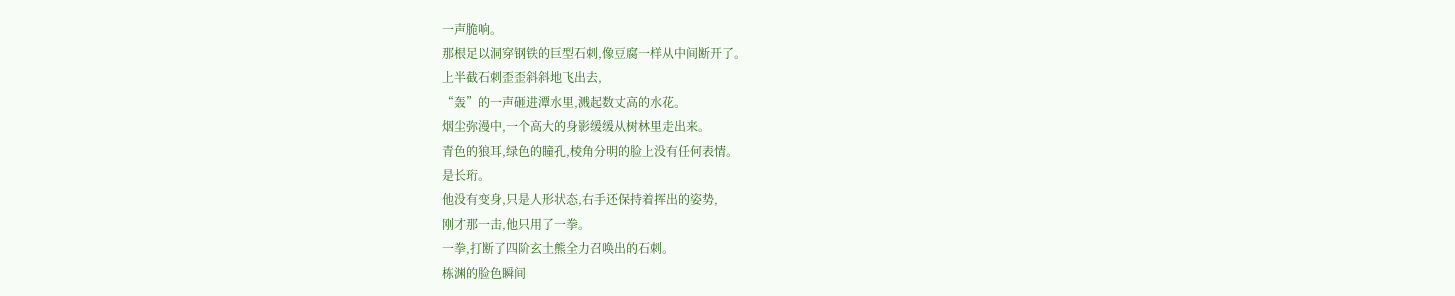一声脆响。
那根足以洞穿钢铁的巨型石刺,像豆腐一样从中间断开了。
上半截石刺歪歪斜斜地飞出去,
“轰”的一声砸进潭水里,溅起数丈高的水花。
烟尘弥漫中,一个高大的身影缓缓从树林里走出来。
青色的狼耳,绿色的瞳孔,棱角分明的脸上没有任何表情。
是长珩。
他没有变身,只是人形状态,右手还保持着挥出的姿势,
刚才那一击,他只用了一拳。
一拳,打断了四阶玄土熊全力召唤出的石刺。
栋渊的脸色瞬间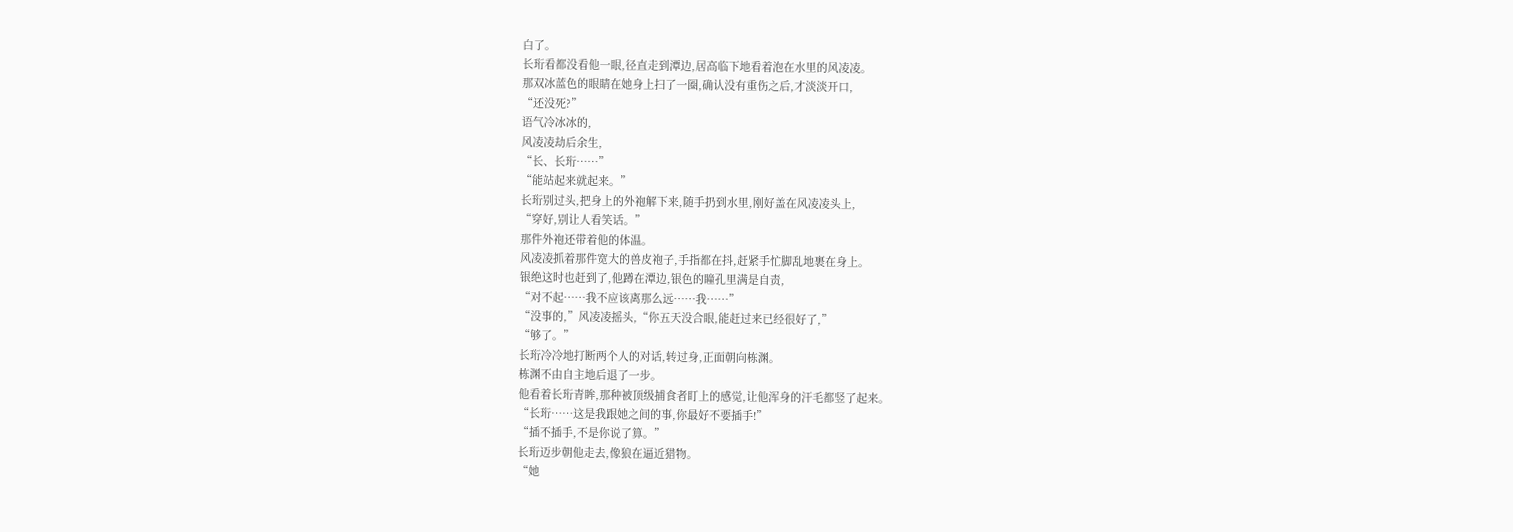白了。
长珩看都没看他一眼,径直走到潭边,居高临下地看着泡在水里的风凌凌。
那双冰蓝色的眼睛在她身上扫了一圈,确认没有重伤之后,才淡淡开口,
“还没死?”
语气冷冰冰的,
风凌凌劫后余生,
“长、长珩……”
“能站起来就起来。”
长珩别过头,把身上的外袍解下来,随手扔到水里,刚好盖在风凌凌头上,
“穿好,别让人看笑话。”
那件外袍还带着他的体温。
风凌凌抓着那件宽大的兽皮袍子,手指都在抖,赶紧手忙脚乱地裹在身上。
银绝这时也赶到了,他蹲在潭边,银色的瞳孔里满是自责,
“对不起……我不应该离那么远……我……”
“没事的,”风凌凌摇头,“你五天没合眼,能赶过来已经很好了,”
“够了。”
长珩冷冷地打断两个人的对话,转过身,正面朝向栋渊。
栋渊不由自主地后退了一步。
他看着长珩青眸,那种被顶级捕食者盯上的感觉,让他浑身的汗毛都竖了起来。
“长珩……这是我跟她之间的事,你最好不要插手!”
“插不插手,不是你说了算。”
长珩迈步朝他走去,像狼在逼近猎物。
“她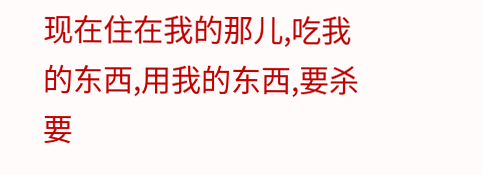现在住在我的那儿,吃我的东西,用我的东西,要杀要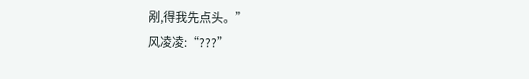剐,得我先点头。”
风凌凌:“???”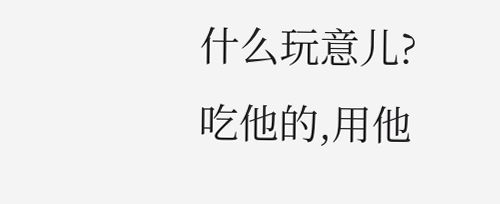什么玩意儿?
吃他的,用他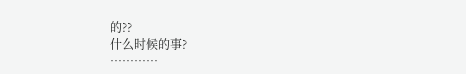的??
什么时候的事?
…………